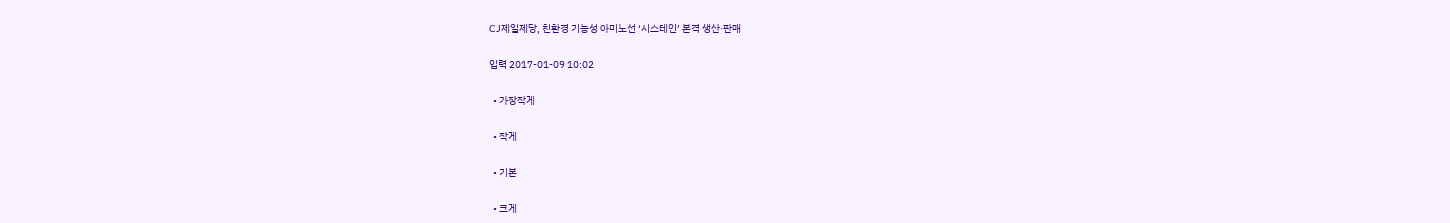CJ제일제당, 친환경 기능성 아미노선 ‘시스테인’ 본격 생산·판매

입력 2017-01-09 10:02

  • 가장작게

  • 작게

  • 기본

  • 크게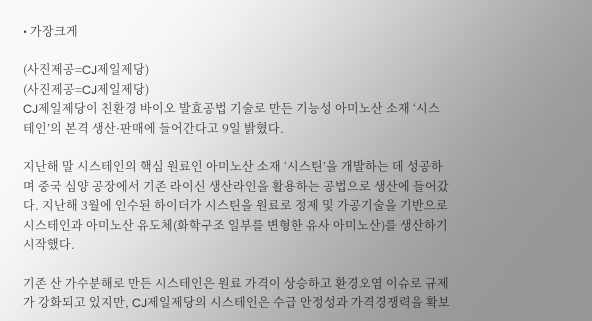• 가장크게

(사진제공=CJ제일제당)
(사진제공=CJ제일제당)
CJ제일제당이 친환경 바이오 발효공법 기술로 만든 기능성 아미노산 소재 ‘시스테인’의 본격 생산·판매에 들어간다고 9일 밝혔다.

지난해 말 시스테인의 핵심 원료인 아미노산 소재 ‘시스틴’을 개발하는 데 성공하며 중국 심양 공장에서 기존 라이신 생산라인을 활용하는 공법으로 생산에 들어갔다. 지난해 3월에 인수된 하이더가 시스틴을 원료로 정제 및 가공기술을 기반으로 시스테인과 아미노산 유도체(화학구조 일부를 변형한 유사 아미노산)를 생산하기 시작했다.

기존 산 가수분해로 만든 시스테인은 원료 가격이 상승하고 환경오염 이슈로 규제가 강화되고 있지만, CJ제일제당의 시스테인은 수급 안정성과 가격경쟁력을 확보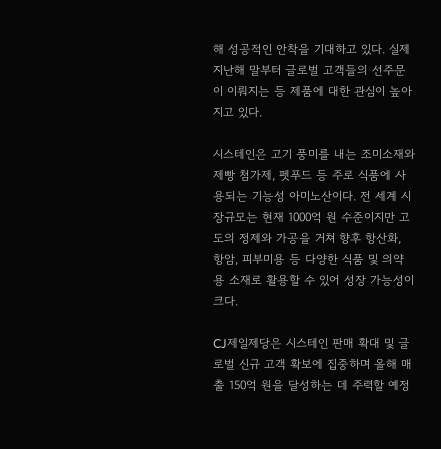해 성공적인 안착을 기대하고 있다. 실제 지난해 말부터 글로벌 고객들의 선주문이 이뤄지는 등 제품에 대한 관심이 높아지고 있다.

시스테인은 고기 풍미를 내는 조미소재와 제빵 첨가제, 펫푸드 등 주로 식품에 사용되는 기능성 아미노산이다. 전 세계 시장규모는 현재 1000억 원 수준이지만 고도의 정제와 가공을 거쳐 향후 항산화, 항암, 피부미용 등 다양한 식품 및 의약용 소재로 활용할 수 있어 성장 가능성이 크다.

CJ제일제당은 시스테인 판매 확대 및 글로벌 신규 고객 확보에 집중하며 올해 매출 150억 원을 달성하는 데 주력할 예정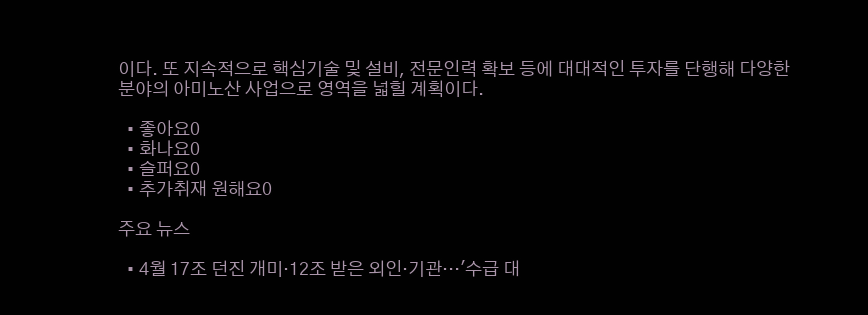이다. 또 지속적으로 핵심기술 및 설비, 전문인력 확보 등에 대대적인 투자를 단행해 다양한 분야의 아미노산 사업으로 영역을 넓힐 계획이다.

  • 좋아요0
  • 화나요0
  • 슬퍼요0
  • 추가취재 원해요0

주요 뉴스

  • 4월 17조 던진 개미·12조 받은 외인·기관…'수급 대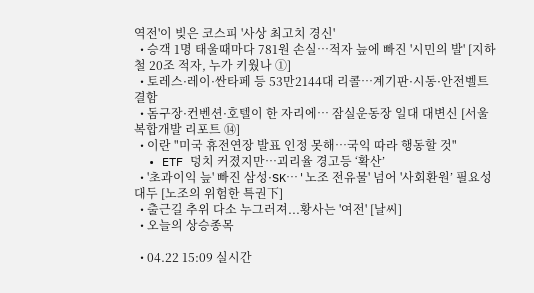역전'이 빚은 코스피 '사상 최고치 경신'
  • 승객 1명 태울때마다 781원 손실…적자 늪에 빠진 '시민의 발' [지하철 20조 적자, 누가 키웠나 ①]
  • 토레스·레이·싼타페 등 53만2144대 리콜…계기판·시동·안전벨트 결함
  • 돔구장·컨벤션·호텔이 한 자리에… 잠실운동장 일대 대변신 [서울 복합개발 리포트 ⑭]
  • 이란 "미국 휴전연장 발표 인정 못해⋯국익 따라 행동할 것"
  • ETF 덩치 커졌지만…괴리율 경고등 ‘확산’
  • '초과이익 늪' 빠진 삼성·SK⋯'노조 전유물' 넘어 '사회환원’ 필요성 대두 [노조의 위험한 특권下]
  • 출근길 추위 다소 누그러져...황사는 '여전' [날씨]
  • 오늘의 상승종목

  • 04.22 15:09 실시간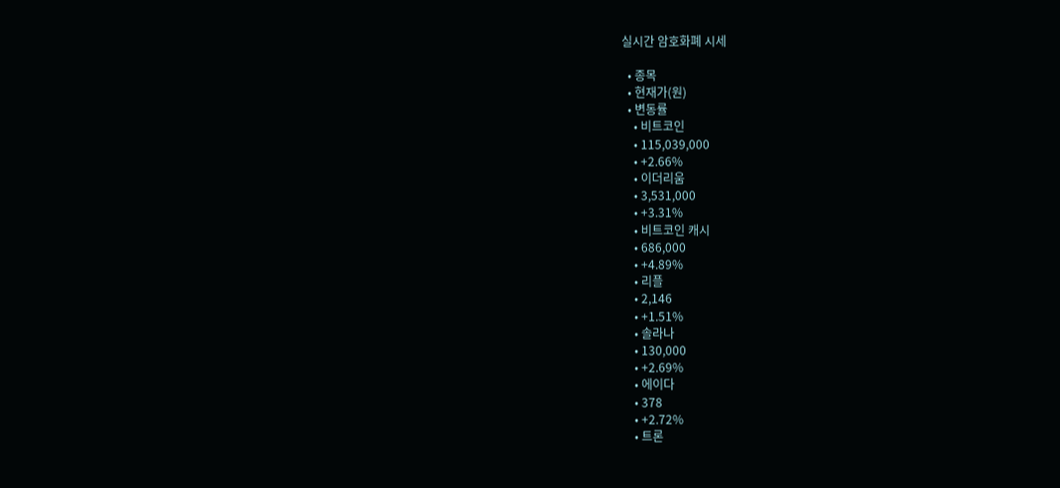실시간 암호화폐 시세

  • 종목
  • 현재가(원)
  • 변동률
    • 비트코인
    • 115,039,000
    • +2.66%
    • 이더리움
    • 3,531,000
    • +3.31%
    • 비트코인 캐시
    • 686,000
    • +4.89%
    • 리플
    • 2,146
    • +1.51%
    • 솔라나
    • 130,000
    • +2.69%
    • 에이다
    • 378
    • +2.72%
    • 트론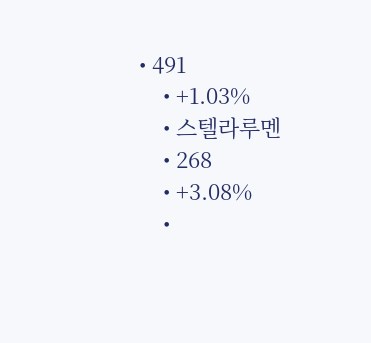• 491
    • +1.03%
    • 스텔라루멘
    • 268
    • +3.08%
    •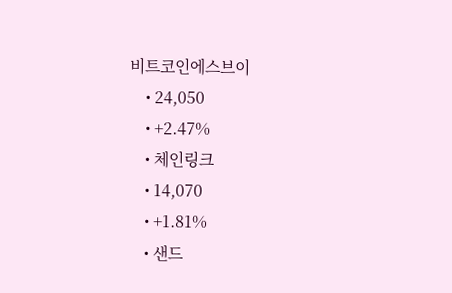비트코인에스브이
    • 24,050
    • +2.47%
    • 체인링크
    • 14,070
    • +1.81%
    • 샌드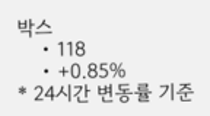박스
    • 118
    • +0.85%
* 24시간 변동률 기준